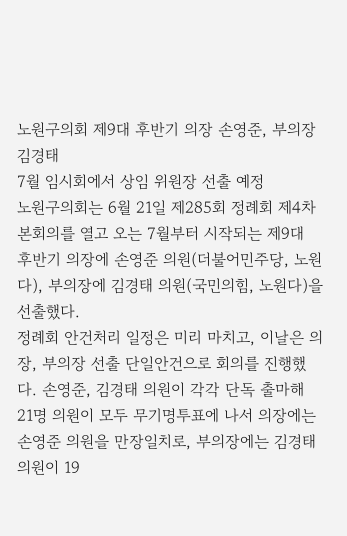노원구의회 제9대 후반기 의장 손영준, 부의장 김경태
7월 임시회에서 상임 위원장 선출 예정
노원구의회는 6월 21일 제285회 정례회 제4차 본회의를 열고 오는 7월부터 시작되는 제9대 후반기 의장에 손영준 의원(더불어민주당, 노원다), 부의장에 김경태 의원(국민의힘, 노원다)을 선출했다.
정례회 안건처리 일정은 미리 마치고, 이날은 의장, 부의장 선출 단일안건으로 회의를 진행했다. 손영준, 김경태 의원이 각각 단독 출마해 21명 의원이 모두 무기명투표에 나서 의장에는 손영준 의원을 만장일치로, 부의장에는 김경태 의원이 19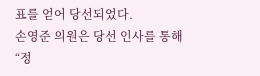표를 얻어 당선되었다.
손영준 의원은 당선 인사를 통해 “정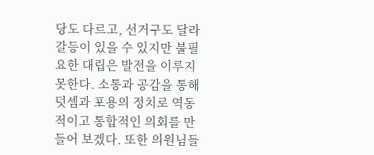당도 다르고, 선거구도 달라 갈등이 있을 수 있지만 불필요한 대립은 발전을 이루지 못한다. 소통과 공감을 통해 덧셈과 포용의 정치로 역동적이고 통합적인 의회를 만들어 보겠다. 또한 의원님들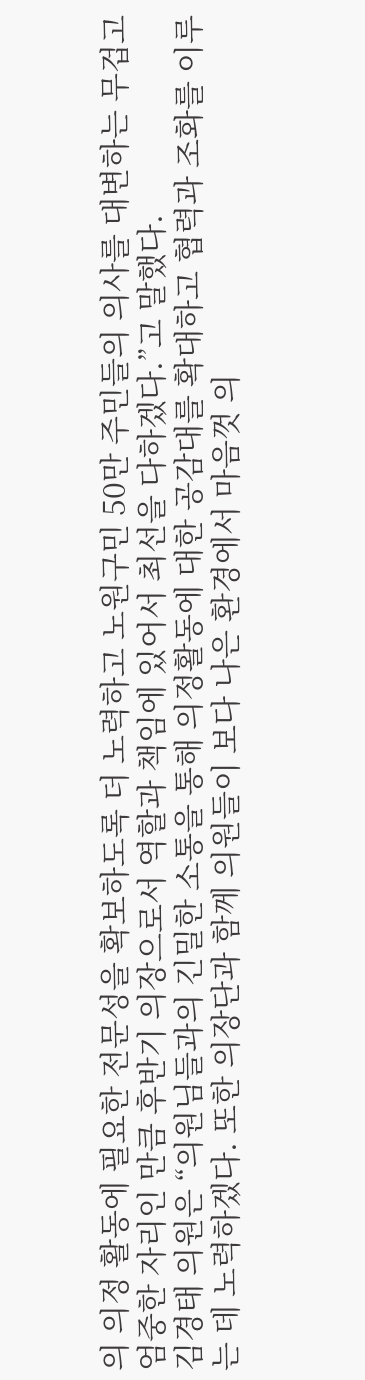의 의정 활동에 필요한 전문성을 확보하도록 더 노력하고 노원구민 50만 주민들의 의사를 대변하는 무겁고 엄중한 자리인 만큼 후반기 의장으로서 역할과 책임에 있어서 최선을 다하겠다.”고 말했다.
김경태 의원은 “의원님들과의 긴밀한 소통을 통해 의정활동에 대한 공감대를 확대하고 협력과 조화를 이루는 데 노력하겠다. 또한 의장단과 함께 의원들이 보다 나은 환경에서 마음껏 의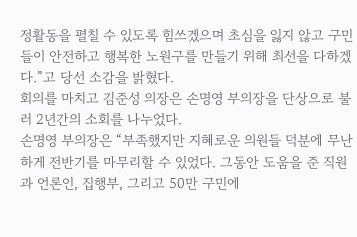정활동을 펼칠 수 있도록 힘쓰겠으며 초심을 잃지 않고 구민들이 안전하고 행복한 노원구를 만들기 위해 최선을 다하겠다.”고 당선 소감을 밝혔다.
회의를 마치고 김준성 의장은 손명영 부의장을 단상으로 불러 2년간의 소회를 나누었다.
손명영 부의장은 “부족했지만 지혜로운 의원들 덕분에 무난하게 전반기를 마무리할 수 있었다. 그동안 도움을 준 직원과 언론인, 집행부, 그리고 50만 구민에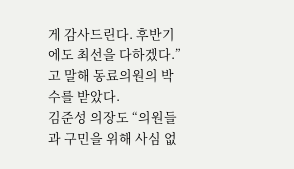게 감사드린다. 후반기에도 최선을 다하겠다.”고 말해 동료의원의 박수를 받았다.
김준성 의장도 “의원들과 구민을 위해 사심 없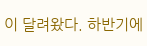이 달려왔다. 하반기에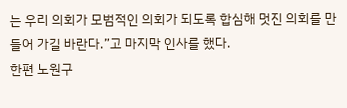는 우리 의회가 모범적인 의회가 되도록 합심해 멋진 의회를 만들어 가길 바란다.”고 마지막 인사를 했다.
한편 노원구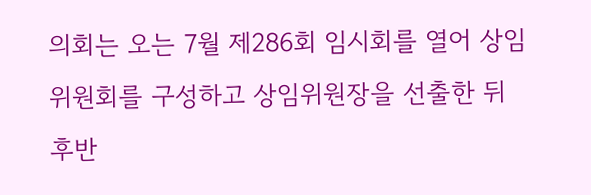의회는 오는 7월 제286회 임시회를 열어 상임위원회를 구성하고 상임위원장을 선출한 뒤 후반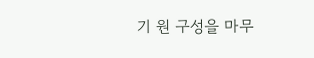기 원 구성을 마무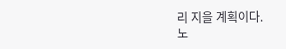리 지을 계획이다.
노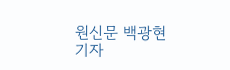원신문 백광현 기자